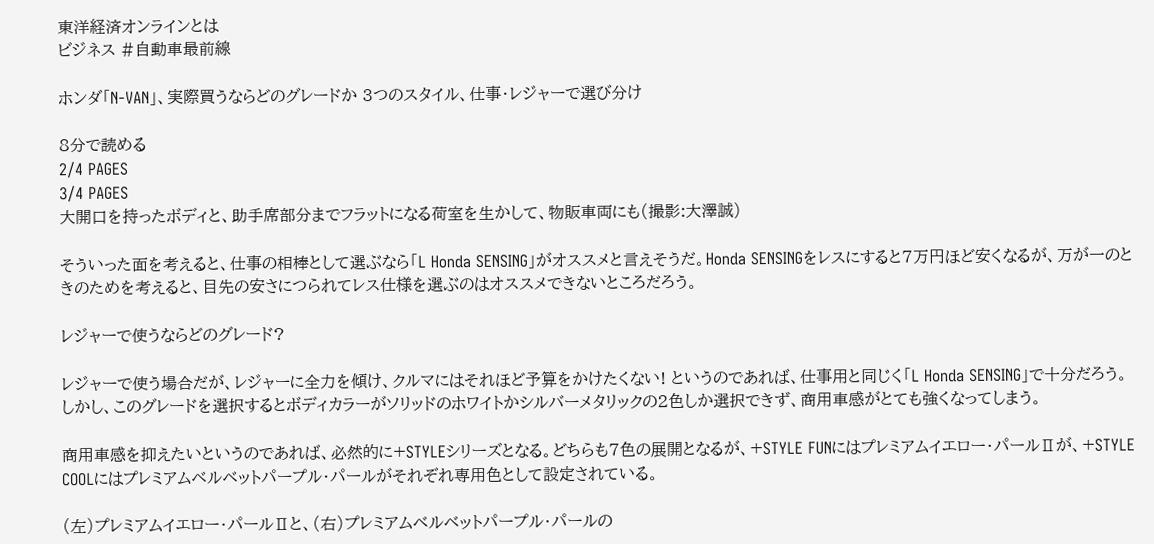東洋経済オンラインとは
ビジネス #自動車最前線

ホンダ「N-VAN」、実際買うならどのグレードか 3つのスタイル、仕事・レジャーで選び分け

8分で読める
2/4 PAGES
3/4 PAGES
大開口を持ったボディと、助手席部分までフラットになる荷室を生かして、物販車両にも(撮影:大澤誠)

そういった面を考えると、仕事の相棒として選ぶなら「L Honda SENSING」がオススメと言えそうだ。Honda SENSINGをレスにすると7万円ほど安くなるが、万が一のときのためを考えると、目先の安さにつられてレス仕様を選ぶのはオススメできないところだろう。

レジャーで使うならどのグレード?

レジャーで使う場合だが、レジャーに全力を傾け、クルマにはそれほど予算をかけたくない! というのであれば、仕事用と同じく「L Honda SENSING」で十分だろう。しかし、このグレードを選択するとボディカラーがソリッドのホワイトかシルバーメタリックの2色しか選択できず、商用車感がとても強くなってしまう。

商用車感を抑えたいというのであれば、必然的に+STYLEシリーズとなる。どちらも7色の展開となるが、+STYLE FUNにはプレミアムイエロー・パールⅡが、+STYLE COOLにはプレミアムベルベットパープル・パールがそれぞれ専用色として設定されている。

(左)プレミアムイエロー・パールⅡと、(右)プレミアムベルベットパープル・パールの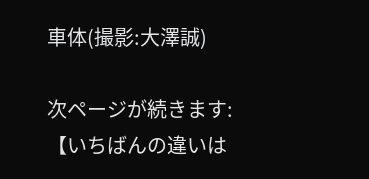車体(撮影:大澤誠)

次ページが続きます:
【いちばんの違いは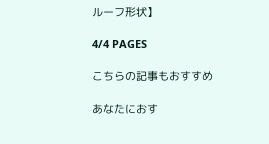ルーフ形状】

4/4 PAGES

こちらの記事もおすすめ

あなたにおす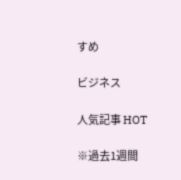すめ

ビジネス

人気記事 HOT

※過去1週間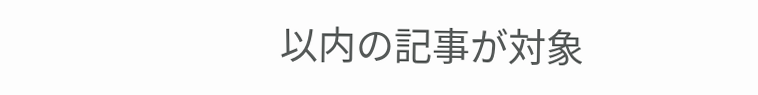以内の記事が対象